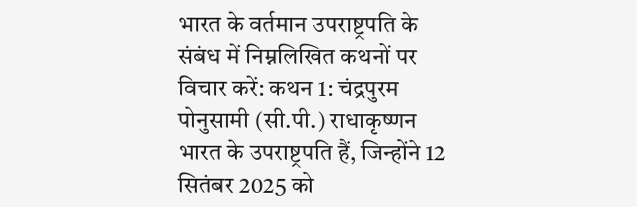भारत के वर्तमान उपराष्ट्रपति के संबंध में निम्नलिखित कथनों पर विचार करें: कथन 1: चंद्रपुरम पोनुसामी (सी.पी.) राधाकृष्णन भारत के उपराष्ट्रपति हैं, जिन्होंने 12 सितंबर 2025 को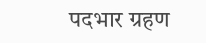पदभार ग्रहण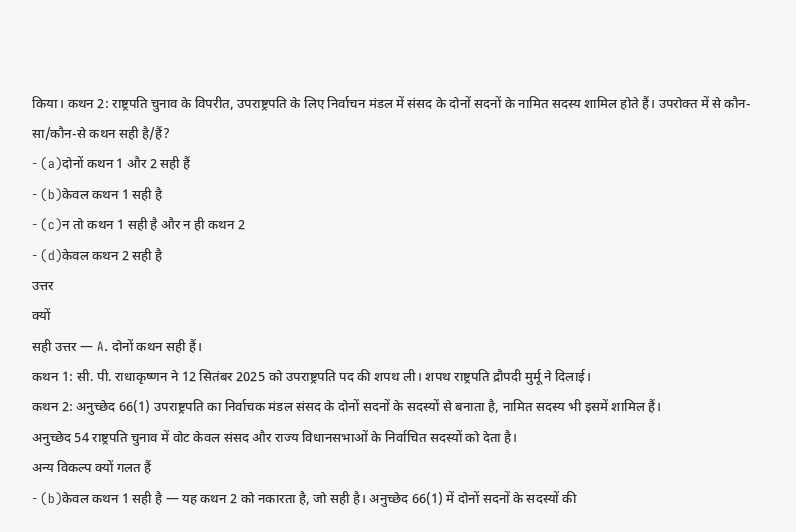किया। कथन 2: राष्ट्रपति चुनाव के विपरीत, उपराष्ट्रपति के लिए निर्वाचन मंडल में संसद के दोनों सदनों के नामित सदस्य शामिल होते हैं। उपरोक्त में से कौन-सा/कौन-से कथन सही है/हैं?
- (a)दोनों कथन 1 और 2 सही हैं
- (b)केवल कथन 1 सही है
- (c)न तो कथन 1 सही है और न ही कथन 2
- (d)केवल कथन 2 सही है
उत्तर
क्यों
सही उत्तर — A. दोनों कथन सही हैं।
कथन 1: सी. पी. राधाकृष्णन ने 12 सितंबर 2025 को उपराष्ट्रपति पद की शपथ ली। शपथ राष्ट्रपति द्रौपदी मुर्मू ने दिलाई।
कथन 2: अनुच्छेद 66(1) उपराष्ट्रपति का निर्वाचक मंडल संसद के दोनों सदनों के सदस्यों से बनाता है, नामित सदस्य भी इसमें शामिल हैं।
अनुच्छेद 54 राष्ट्रपति चुनाव में वोट केवल संसद और राज्य विधानसभाओं के निर्वाचित सदस्यों को देता है।
अन्य विकल्प क्यों गलत हैं
- (b)केवल कथन 1 सही है — यह कथन 2 को नकारता है, जो सही है। अनुच्छेद 66(1) में दोनों सदनों के सदस्यों की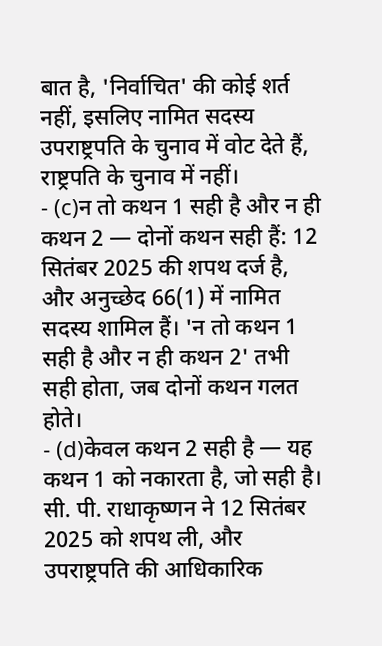बात है, 'निर्वाचित' की कोई शर्त नहीं, इसलिए नामित सदस्य उपराष्ट्रपति के चुनाव में वोट देते हैं, राष्ट्रपति के चुनाव में नहीं।
- (c)न तो कथन 1 सही है और न ही कथन 2 — दोनों कथन सही हैं: 12 सितंबर 2025 की शपथ दर्ज है, और अनुच्छेद 66(1) में नामित सदस्य शामिल हैं। 'न तो कथन 1 सही है और न ही कथन 2' तभी सही होता, जब दोनों कथन गलत होते।
- (d)केवल कथन 2 सही है — यह कथन 1 को नकारता है, जो सही है। सी. पी. राधाकृष्णन ने 12 सितंबर 2025 को शपथ ली, और उपराष्ट्रपति की आधिकारिक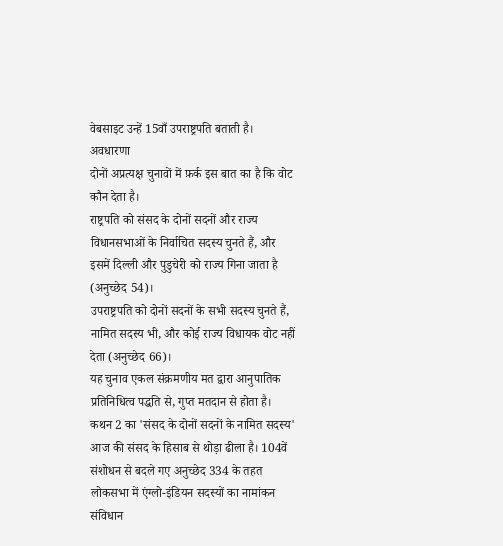वेबसाइट उन्हें 15वाँ उपराष्ट्रपति बताती है।
अवधारणा
दोनों अप्रत्यक्ष चुनावों में फ़र्क इस बात का है कि वोट कौन देता है।
राष्ट्रपति को संसद के दोनों सदनों और राज्य विधानसभाओं के निर्वाचित सदस्य चुनते हैं, और इसमें दिल्ली और पुडुचेरी को राज्य गिना जाता है (अनुच्छेद 54)।
उपराष्ट्रपति को दोनों सदनों के सभी सदस्य चुनते हैं, नामित सदस्य भी, और कोई राज्य विधायक वोट नहीं देता (अनुच्छेद 66)।
यह चुनाव एकल संक्रमणीय मत द्वारा आनुपातिक प्रतिनिधित्व पद्धति से, गुप्त मतदान से होता है।
कथन 2 का 'संसद के दोनों सदनों के नामित सदस्य' आज की संसद के हिसाब से थोड़ा ढीला है। 104वें संशोधन से बदले गए अनुच्छेद 334 के तहत लोकसभा में एंग्लो-इंडियन सदस्यों का नामांकन संविधान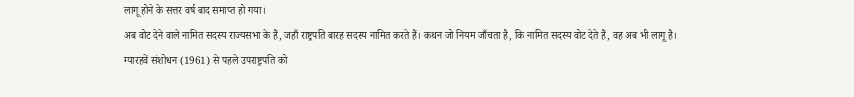लागू होने के सत्तर वर्ष बाद समाप्त हो गया।
अब वोट देने वाले नामित सदस्य राज्यसभा के हैं, जहाँ राष्ट्रपति बारह सदस्य नामित करते हैं। कथन जो नियम जाँचता है, कि नामित सदस्य वोट देते हैं, वह अब भी लागू है।
ग्यारहवें संशोधन (1961) से पहले उपराष्ट्रपति को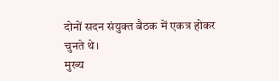दोनों सदन संयुक्त बैठक में एकत्र होकर चुनते थे।
मुख्य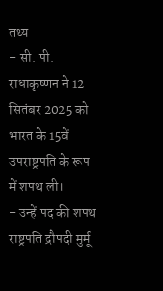तथ्य
- सी. पी. राधाकृष्णन ने 12 सितंबर 2025 को भारत के 15वें उपराष्ट्रपति के रूप में शपथ ली।
- उन्हें पद की शपथ राष्ट्रपति द्रौपदी मुर्मू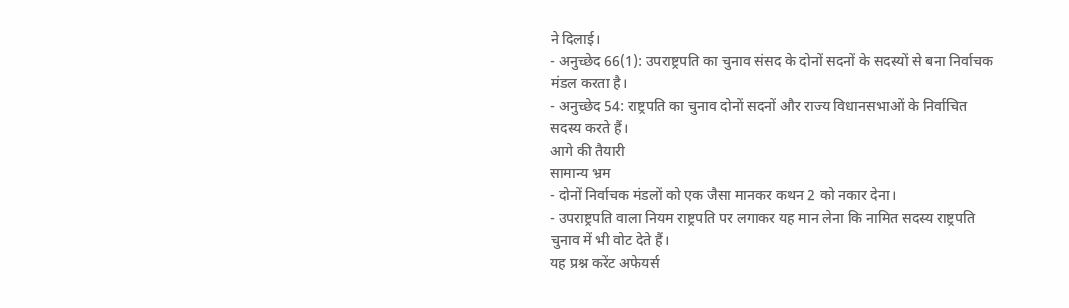ने दिलाई।
- अनुच्छेद 66(1): उपराष्ट्रपति का चुनाव संसद के दोनों सदनों के सदस्यों से बना निर्वाचक मंडल करता है।
- अनुच्छेद 54: राष्ट्रपति का चुनाव दोनों सदनों और राज्य विधानसभाओं के निर्वाचित सदस्य करते हैं।
आगे की तैयारी
सामान्य भ्रम
- दोनों निर्वाचक मंडलों को एक जैसा मानकर कथन 2 को नकार देना।
- उपराष्ट्रपति वाला नियम राष्ट्रपति पर लगाकर यह मान लेना कि नामित सदस्य राष्ट्रपति चुनाव में भी वोट देते हैं।
यह प्रश्न करेंट अफेयर्स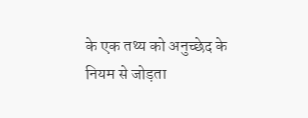के एक तथ्य को अनुच्छेद के नियम से जोड़ता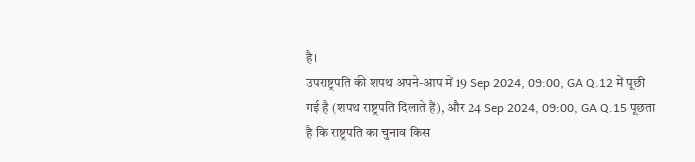है।
उपराष्ट्रपति की शपथ अपने-आप में 19 Sep 2024, 09:00, GA Q.12 में पूछी गई है (शपथ राष्ट्रपति दिलाते हैं), और 24 Sep 2024, 09:00, GA Q.15 पूछता है कि राष्ट्रपति का चुनाव किस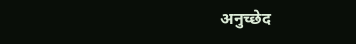अनुच्छेद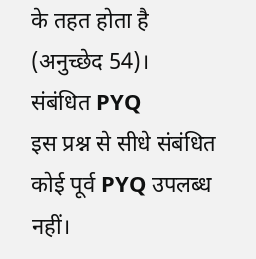के तहत होता है (अनुच्छेद 54)।
संबंधित PYQ
इस प्रश्न से सीधे संबंधित कोई पूर्व PYQ उपलब्ध नहीं।